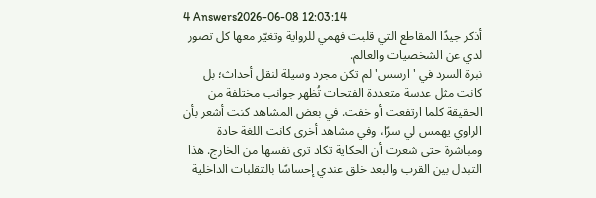4 Answers2026-06-08 12:03:14
أذكر جيدًا المقاطع التي قلبت فهمي للرواية وتغيّر معها كل تصور لدي عن الشخصيات والعالم.
نبرة السرد في 'ارسس' لم تكن مجرد وسيلة لنقل أحداث؛ بل كانت مثل عدسة متعددة الفتحات تُظهر جوانب مختلفة من الحقيقة كلما ارتفعت أو خفت. في بعض المشاهد كنت أشعر بأن الراوي يهمس لي سرًا، وفي مشاهد أخرى كانت اللغة حادة ومباشرة حتى شعرت أن الحكاية تكاد ترى نفسها من الخارج. هذا التبدل بين القرب والبعد خلق عندي إحساسًا بالتقلبات الداخلية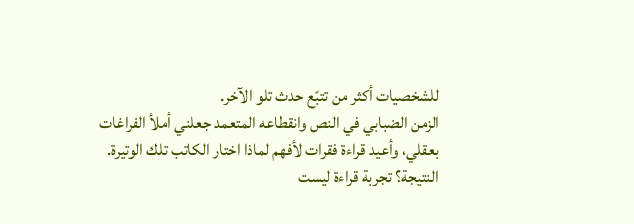للشخصيات أكثر من تتبّع حدث تلو الآخر.
الزمن الضبابي في النص وانقطاعه المتعمد جعلني أملأ الفراغات بعقلي، وأعيد قراءة فقرات لأفهم لماذا اختار الكاتب تلك الوتيرة. النتيجة؟ تجربة قراءة ليست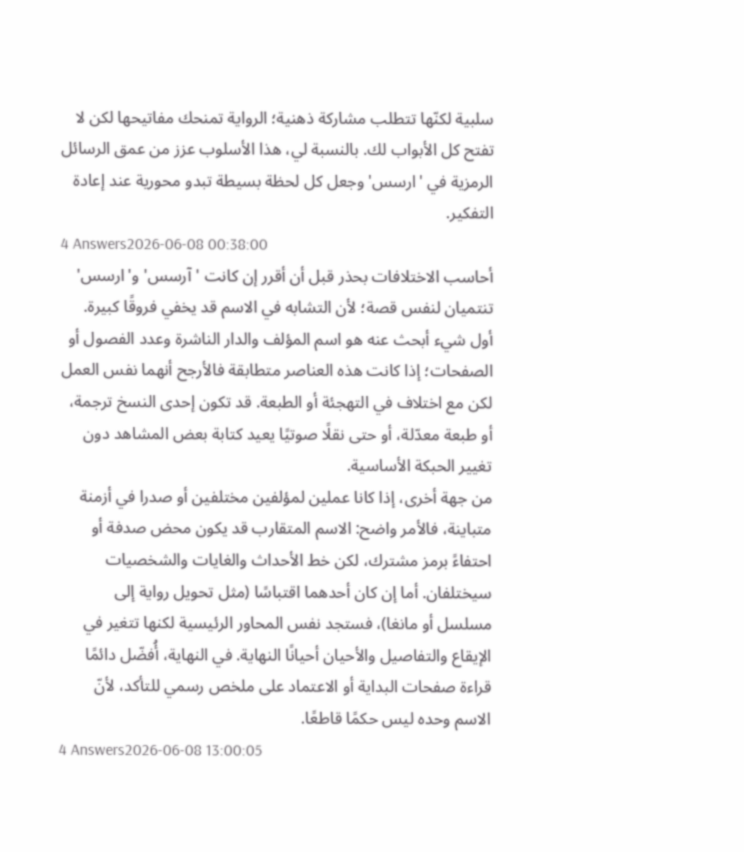سلبية لكنّها تتطلب مشاركة ذهنية؛ الرواية تمنحك مفاتيحها لكن لا تفتح كل الأبواب لك. بالنسبة لي، هذا الأسلوب عزز من عمق الرسائل الرمزية في 'ارسس' وجعل كل لحظة بسيطة تبدو محورية عند إعادة التفكير.
4 Answers2026-06-08 00:38:00
أحاسب الاختلافات بحذر قبل أن أقرر إن كانت 'آرسس' و'ارسس' تنتميان لنفس قصة؛ لأن التشابه في الاسم قد يخفي فروقًا كبيرة.
أول شيء أبحث عنه هو اسم المؤلف والدار الناشرة وعدد الفصول أو الصفحات؛ إذا كانت هذه العناصر متطابقة فالأرجح أنهما نفس العمل لكن مع اختلاف في التهجئة أو الطبعة. قد تكون إحدى النسخ ترجمة، أو طبعة معدّلة، أو حتى نقلًا صوتيًا يعيد كتابة بعض المشاهد دون تغيير الحبكة الأساسية.
من جهة أخرى، إذا كانا عملين لمؤلفين مختلفين أو صدرا في أزمنة متباينة، فالأمر واضح: الاسم المتقارب قد يكون محض صدفة أو احتفاءً برمز مشترك، لكن خط الأحداث والغايات والشخصيات سيختلفان. أما إن كان أحدهما اقتباسًا (مثل تحويل رواية إلى مسلسل أو مانغا)، فستجد نفس المحاور الرئيسية لكنها تتغير في الإيقاع والتفاصيل والأحيان أحيانًا النهاية. في النهاية، أُفضّل دائمًا قراءة صفحات البداية أو الاعتماد على ملخص رسمي للتأكد، لأنّ الاسم وحده ليس حكمًا قاطعًا.
4 Answers2026-06-08 13:00:05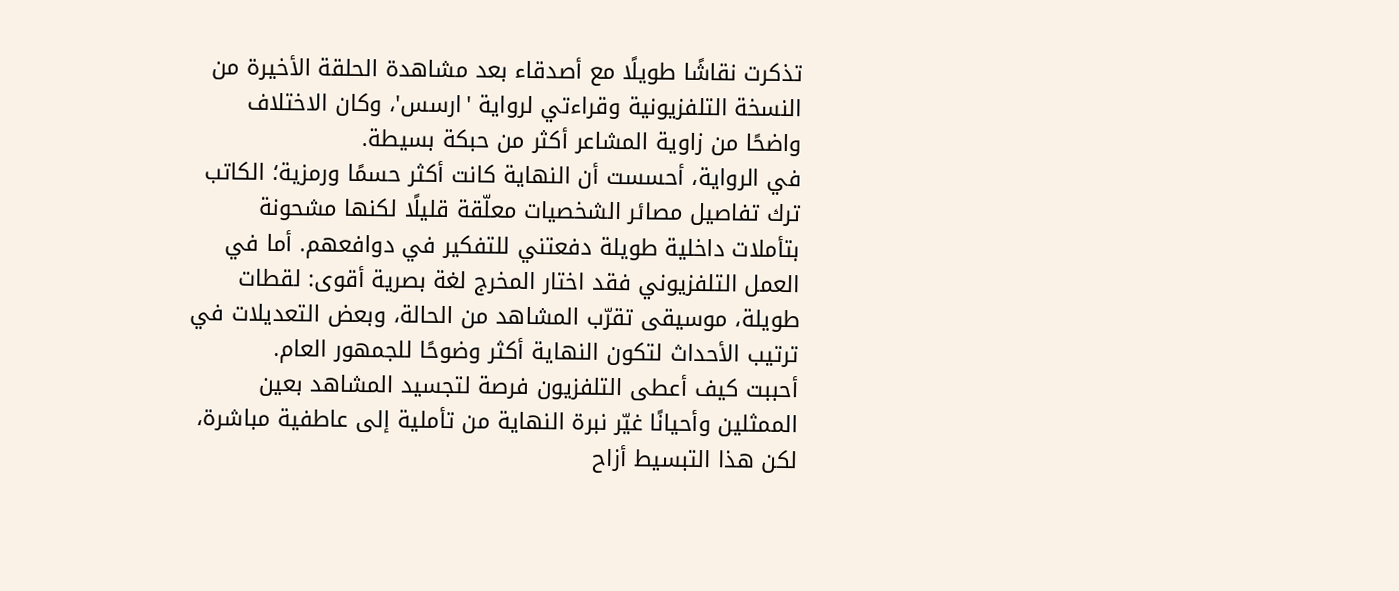تذكرت نقاشًا طويلًا مع أصدقاء بعد مشاهدة الحلقة الأخيرة من النسخة التلفزيونية وقراءتي لرواية 'ارسس'، وكان الاختلاف واضحًا من زاوية المشاعر أكثر من حبكة بسيطة.
في الرواية، أحسست أن النهاية كانت أكثر حسمًا ورمزية؛ الكاتب ترك تفاصيل مصائر الشخصيات معلّقة قليلًا لكنها مشحونة بتأملات داخلية طويلة دفعتني للتفكير في دوافعهم. أما في العمل التلفزيوني فقد اختار المخرج لغة بصرية أقوى: لقطات طويلة، موسيقى تقرّب المشاهد من الحالة، وبعض التعديلات في ترتيب الأحداث لتكون النهاية أكثر وضوحًا للجمهور العام.
أحببت كيف أعطى التلفزيون فرصة لتجسيد المشاهد بعين الممثلين وأحيانًا غيّر نبرة النهاية من تأملية إلى عاطفية مباشرة، لكن هذا التبسيط أزاح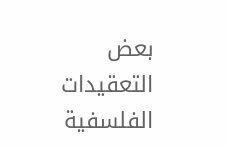بعض التعقيدات الفلسفية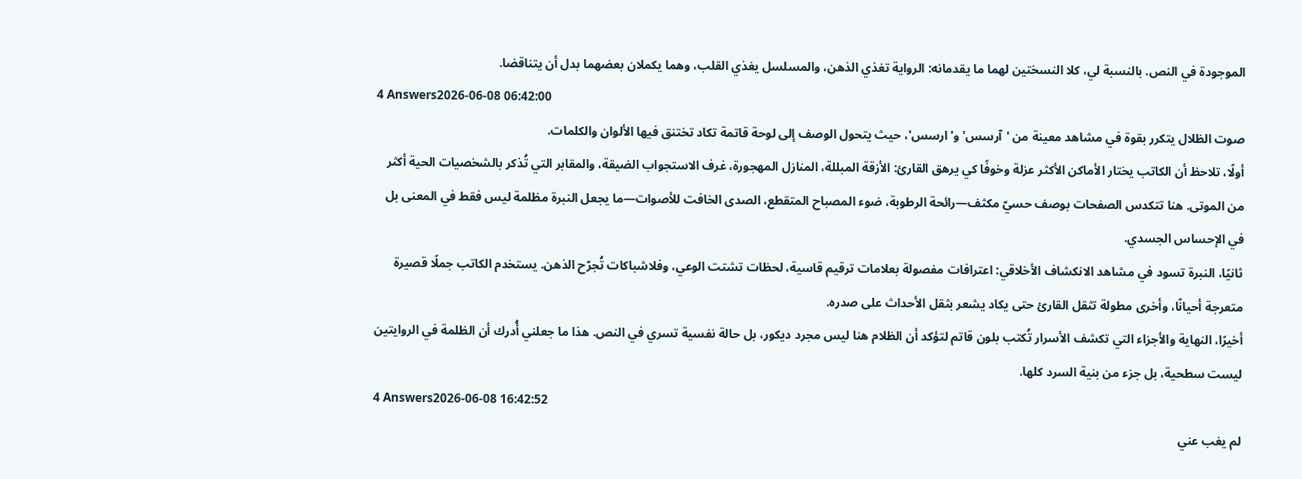الموجودة في النص. بالنسبة لي، كلا النسختين لهما ما يقدمانه: الرواية تغذي الذهن، والمسلسل يغذي القلب، وهما يكملان بعضهما بدل أن يتناقضا.
4 Answers2026-06-08 06:42:00
صوت الظلال يتكرر بقوة في مشاهد معينة من 'آرسس' و'ارسس'، حيث يتحول الوصف إلى لوحة قاتمة تكاد تختنق فيها الألوان والكلمات.
أولًا، تلاحظ أن الكاتب يختار الأماكن الأكثر عزلة وخوفًا كي يرهق القارئ: الأزقة المبللة، المنازل المهجورة، غرف الاستجواب الضيقة، والمقابر التي تُذكر بالشخصيات الحية أكثر من الموتى. هنا تتكدس الصفحات بوصف حسيّ مكثف—رائحة الرطوبة، ضوء المصباح المتقطع، الصدى الخافت للأصوات—ما يجعل النبرة مظلمة ليس فقط في المعنى بل في الإحساس الجسدي.
ثانيًا، النبرة تسود في مشاهد الانكشاف الأخلاقي: اعترافات مفصولة بعلامات ترقيم قاسية، لحظات تشتت الوعي، وفلاشباكات تُجرّح الذهن. يستخدم الكاتب جملًا قصيرة متعرجة أحيانًا، وأخرى مطولة تثقل القارئ حتى يكاد يشعر بثقل الأحداث على صدره.
أخيرًا، النهاية والأجزاء التي تكشف الأسرار تُكتب بلون قاتم لتؤكد أن الظلام هنا ليس مجرد ديكور، بل حالة نفسية تسري في النص. هذا ما جعلني أُدرك أن الظلمة في الروايتين ليست سطحية، بل جزء من بنية السرد كلها.
4 Answers2026-06-08 16:42:52
لم يغب عني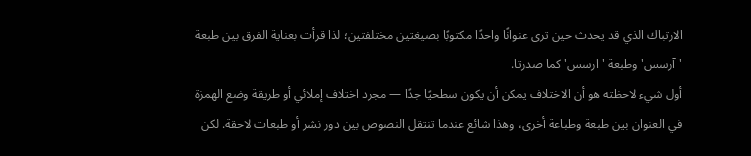الارتباك الذي قد يحدث حين ترى عنوانًا واحدًا مكتوبًا بصيغتين مختلفتين؛ لذا قرأت بعناية الفرق بين طبعة 'آرسس' وطبعة 'ارسس' كما صدرتا.
أول شيء لاحظته هو أن الاختلاف يمكن أن يكون سطحيًا جدًا — مجرد اختلاف إملائي أو طريقة وضع الهمزة في العنوان بين طبعة وطباعة أخرى، وهذا شائع عندما تنتقل النصوص بين دور نشر أو طبعات لاحقة. لكن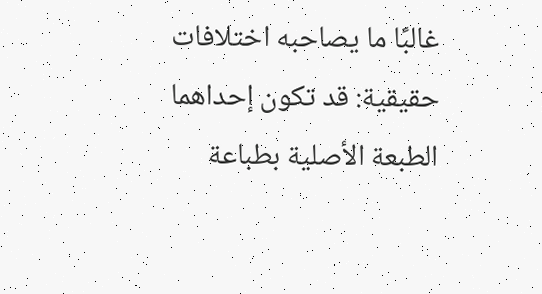غالبًا ما يصاحبه اختلافات حقيقية: قد تكون إحداهما الطبعة الأصلية بطباعة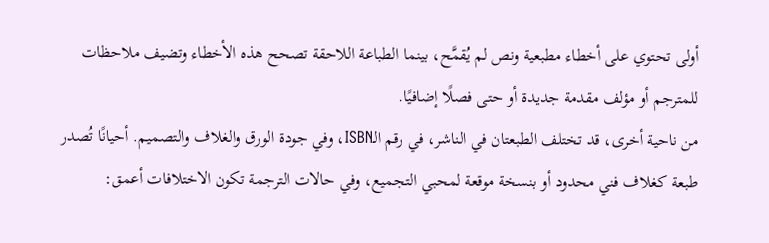أولى تحتوي على أخطاء مطبعية ونص لم يُقمَّح، بينما الطباعة اللاحقة تصحح هذه الأخطاء وتضيف ملاحظات للمترجم أو مؤلف مقدمة جديدة أو حتى فصلًا إضافيًا.
من ناحية أخرى، قد تختلف الطبعتان في الناشر، في رقم الـISBN، وفي جودة الورق والغلاف والتصميم. أحيانًا تُصدر طبعة كغلاف فني محدود أو بنسخة موقعة لمحبي التجميع، وفي حالات الترجمة تكون الاختلافات أعمق: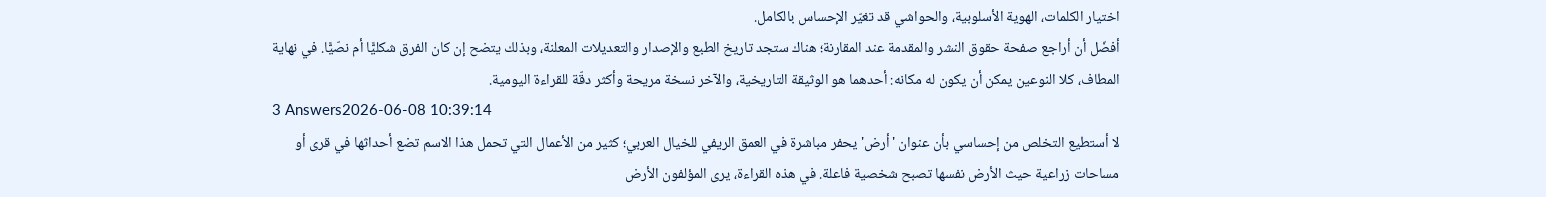اختيار الكلمات، الهوية الأسلوبية، والحواشي قد تغيّر الإحساس بالكامل.
أفضّل أن أراجع صفحة حقوق النشر والمقدمة عند المقارنة؛ هناك ستجد تاريخ الطبع والإصدار والتعديلات المعلنة، وبذلك يتضح إن كان الفرق شكليًّا أم نصّيًّا. في نهاية المطاف، كلا النوعين يمكن أن يكون له مكانه: أحدهما هو الوثيقة التاريخية، والآخر نسخة مريحة وأكثر دقّة للقراءة اليومية.
3 Answers2026-06-08 10:39:14
لا أستطيع التخلص من إحساسي بأن عنوان 'أرض' يحفر مباشرة في العمق الريفي للخيال العربي؛ كثير من الأعمال التي تحمل هذا الاسم تضع أحداثها في قرى أو مساحات زراعية حيث الأرض نفسها تصبح شخصية فاعلة. في هذه القراءة، يرى المؤلفون الأرض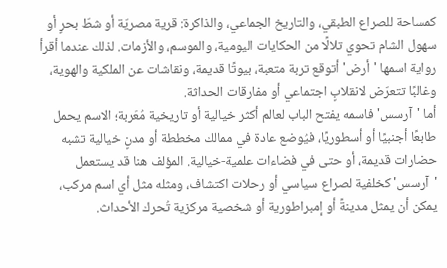كمساحة للصراع الطبقي، والتاريخ الجماعي، والذاكرة: قرية مصريّة أو شطّ بحرٍ أو سهول الشام تحوي تلالًا من الحكايات اليومية، والموسم، والأزمات. لذلك عندما أقرأ رواية اسمها 'أرض' أتوقع تربة متعبة، بيوتًا قديمة، ونقاشات عن الملكية والهوية، وغالبًا تتعرّض لانقلابٍ اجتماعي أو مفارقات الحداثة.
أما 'آرسس' فاسمه يفتح الباب لعالم أكثر خيالية أو تاريخية مُعَربة؛ الاسم يحمل طابعًا أجنبيًا أو أسطوريًا، فيُوضع عادة في ممالك مخططة أو مدنٍ خيالية تشبه حضارات قديمة، أو حتى في فضاءات علمية-خيالية. المؤلف هنا قد يستعمل 'آرسس' كخلفية لصراع سياسي أو رحلات اكتشاف، ومثله مثل أي اسم مركب، يمكن أن يمثل مدينةً أو إمبراطورية أو شخصية مركزية تُحرك الأحداث.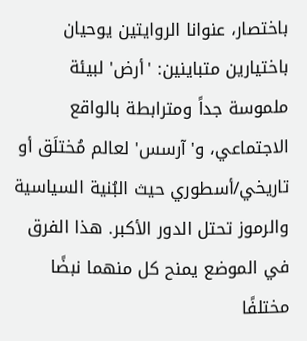باختصار، عنوانا الروايتين يوحيان باختيارين متباينين: 'أرض' لبيئة ملموسة جداً ومترابطة بالواقع الاجتماعي، و'آرسس' لعالم مُختلَق أو تاريخي/أسطوري حيث البُنية السياسية والرموز تحتل الدور الأكبر. هذا الفرق في الموضع يمنح كل منهما نبضًا مختلفًا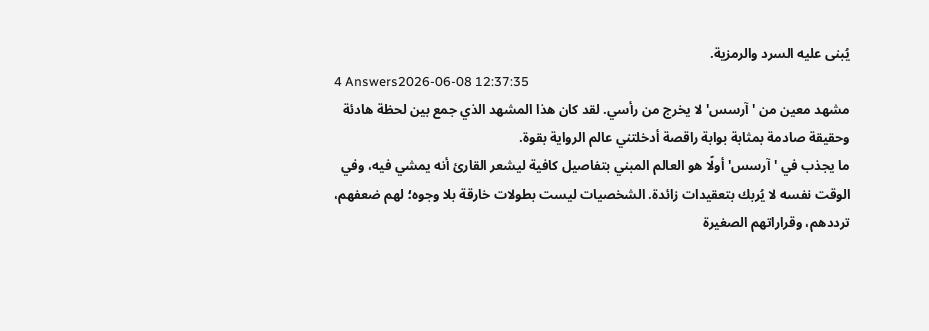يُبنى عليه السرد والرمزية.
4 Answers2026-06-08 12:37:35
مشهد معين من 'آرسس' لا يخرج من رأسي. لقد كان هذا المشهد الذي جمع بين لحظة هادئة وحقيقة صادمة بمثابة بوابة راقصة أدخلتني عالم الرواية بقوة.
ما يجذب في 'آرسس' أولًا هو العالم المبني بتفاصيل كافية ليشعر القارئ أنه يمشي فيه، وفي الوقت نفسه لا يُربك بتعقيدات زائدة. الشخصيات ليست بطولات خارقة بلا وجوه؛ لهم ضعفهم، ترددهم، وقراراتهم الصغيرة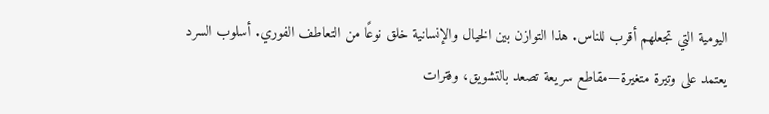اليومية التي تجعلهم أقرب للناس. هذا التوازن بين الخيال والإنسانية خلق نوعًا من التعاطف الفوري. أسلوب السرد يعتمد على وتيرة متغيرة—مقاطع سريعة تصعد بالتشويق، وفترات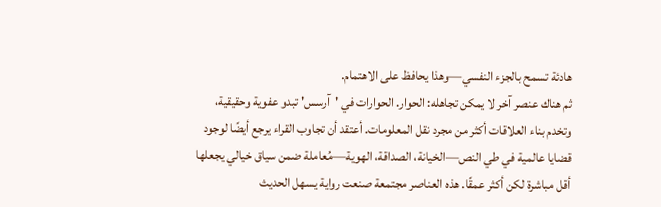هادئة تسمح بالجزء النفسي—وهذا يحافظ على الاهتمام.
ثم هناك عنصر آخر لا يمكن تجاهله: الحوار. الحوارات في 'آرسس' تبدو عفوية وحقيقية، وتخدم بناء العلاقات أكثر من مجرد نقل المعلومات. أعتقد أن تجاوب القراء يرجع أيضًا لوجود قضايا عالمية في طي النص—الخيانة، الصداقة، الهوية—مُعاملة ضمن سياق خيالي يجعلها أقل مباشرة لكن أكثر عمقًا. هذه العناصر مجتمعة صنعت رواية يسهل الحديث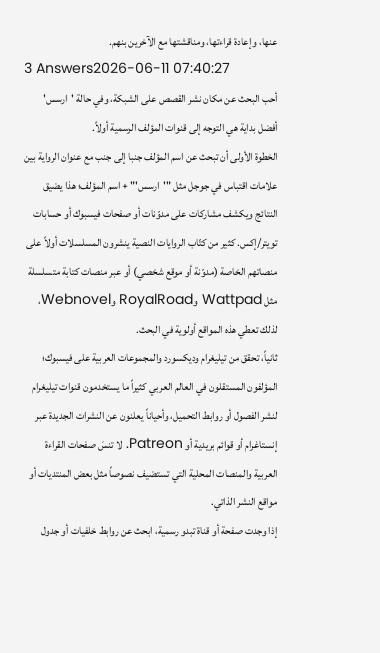عنها، وإعادة قراءتها، ومناقشتها مع الآخرين بنهم.
3 Answers2026-06-11 07:40:27
أحب البحث عن مكان نشر القصص على الشبكة، وفي حالة 'ارسس' أفضل بداية هي التوجه إلى قنوات المؤلف الرسمية أولاً.
الخطوة الأولى أن تبحث عن اسم المؤلف جنبا إلى جنب مع عنوان الرواية بين علامات اقتباس في جوجل مثل "'ارسس'" + اسم المؤلف؛ هذا يضيق النتائج ويكشف مشاركات على مدوّنات أو صفحات فيسبوك أو حسابات تويتر/إكس. كثير من كتّاب الروايات النصية ينشرون المسلسلات أولاً على منصاتهم الخاصة (مدوّنة أو موقع شخصي) أو عبر منصات كتابة متسلسلة مثل Wattpad وRoyalRoad وWebnovel، لذلك تعطي هذه المواقع أولوية في البحث.
ثانياً، تحقق من تيليغرام وديكسورد والمجموعات العربية على فيسبوك؛ المؤلفون المستقلون في العالم العربي كثيراً ما يستخدمون قنوات تيليغرام لنشر الفصول أو روابط التحميل، وأحياناً يعلنون عن النشرات الجديدة عبر إنستاغرام أو قوائم بريدية أو Patreon. لا تنسَ صفحات القراءة العربية والمنصات المحلية التي تستضيف نصوصاً مثل بعض المنتديات أو مواقع النشر الذاتي.
إذا وجدت صفحة أو قناة تبدو رسمية، ابحث عن روابط خلفيات أو جدول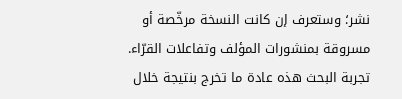نشر؛ وستعرف إن كانت النسخة مرخّصة أو مسروقة بمنشورات المؤلف وتفاعلات القرّاء. تجربة البحث هذه عادة ما تخرج بنتيجة خلال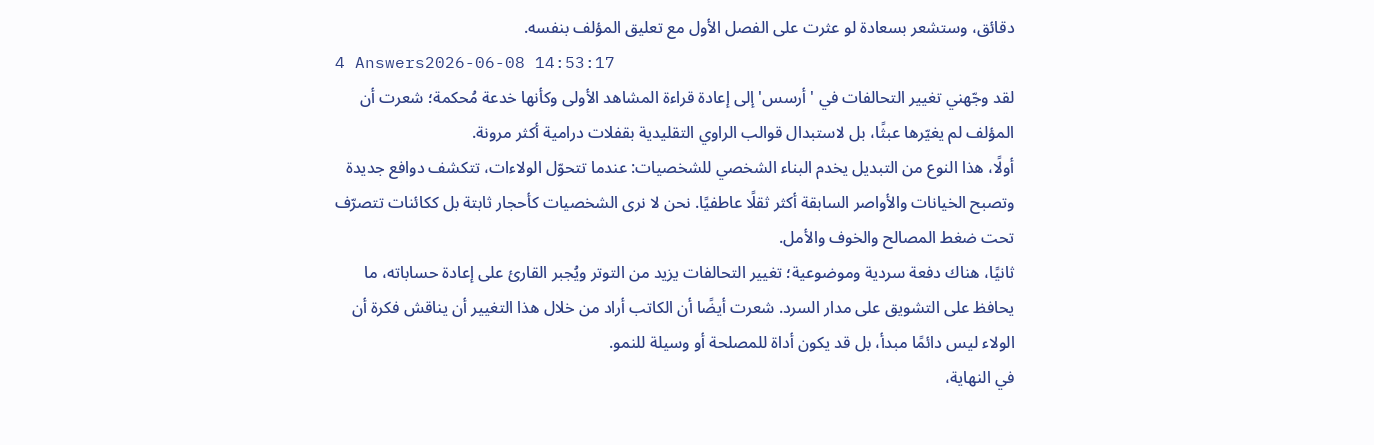دقائق، وستشعر بسعادة لو عثرت على الفصل الأول مع تعليق المؤلف بنفسه.
4 Answers2026-06-08 14:53:17
لقد وجّهني تغيير التحالفات في 'أرسس' إلى إعادة قراءة المشاهد الأولى وكأنها خدعة مُحكمة؛ شعرت أن المؤلف لم يغيّرها عبثًا، بل لاستبدال قوالب الراوي التقليدية بقفلات درامية أكثر مرونة.
أولًا، هذا النوع من التبديل يخدم البناء الشخصي للشخصيات: عندما تتحوّل الولاءات، تتكشف دوافع جديدة وتصبح الخيانات والأواصر السابقة أكثر ثقلًا عاطفيًا. نحن لا نرى الشخصيات كأحجار ثابتة بل ككائنات تتصرّف تحت ضغط المصالح والخوف والأمل.
ثانيًا، هناك دفعة سردية وموضوعية؛ تغيير التحالفات يزيد من التوتر ويُجبر القارئ على إعادة حساباته، ما يحافظ على التشويق على مدار السرد. شعرت أيضًا أن الكاتب أراد من خلال هذا التغيير أن يناقش فكرة أن الولاء ليس دائمًا مبدأ، بل قد يكون أداة للمصلحة أو وسيلة للنمو.
في النهاية،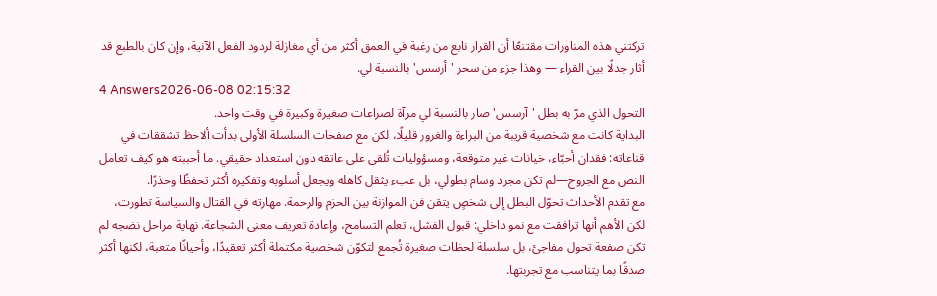تركتني هذه المناورات مقتنعًا أن القرار نابع من رغبة في العمق أكثر من أي مغازلة لردود الفعل الآنية، وإن كان بالطبع قد أثار جدلًا بين القراء — وهذا جزء من سحر 'أرسس' بالنسبة لي.
4 Answers2026-06-08 02:15:32
التحول الذي مرّ به بطل 'آرسس' صار بالنسبة لي مرآة لصراعات صغيرة وكبيرة في وقت واحد.
البداية كانت مع شخصية قريبة من البراءة والغرور قليلًا، لكن مع صفحات السلسلة الأولى بدأت ألاحظ تشققات في قناعاته: فقدان أحبّاء، خيانات غير متوقعة، ومسؤوليات تُلقى على عاتقه دون استعداد حقيقي. ما أحببته هو كيف تعامل النص مع الجروح—لم تكن مجرد وسام بطولي، بل عبء يثقل كاهله ويجعل أسلوبه وتفكيره أكثر تحفظًا وحذرًا.
مع تقدم الأحداث تحوّل البطل إلى شخصٍ يتقن فن الموازنة بين الحزم والرحمة. مهارته في القتال والسياسة تطورت، لكن الأهم أنها ترافقت مع نمو داخلي: قبول الفشل، تعلم التسامح، وإعادة تعريف معنى الشجاعة. نهاية مراحل نضجه لم تكن صفعة تحول مفاجئ، بل سلسلة لحظات صغيرة تُجمع لتكوّن شخصية مكتملة أكثر تعقيدًا، وأحيانًا متعبة، لكنها أكثر صدقًا بما يتناسب مع تجربتها.